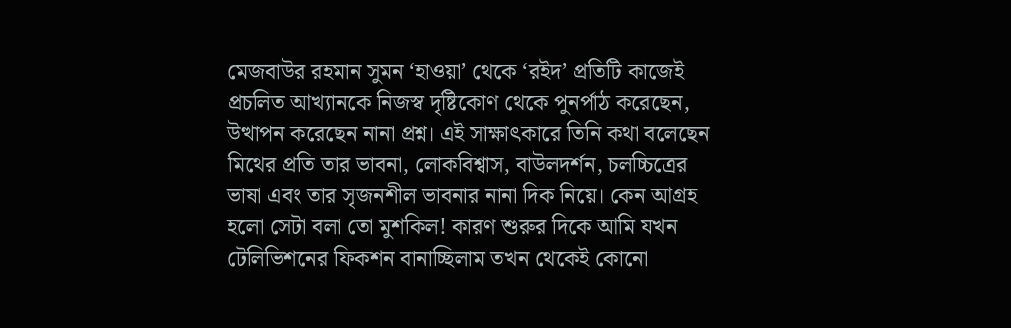মেজবাউর রহমান সুমন ‘হাওয়া’ থেকে ‘রইদ’ প্রতিটি কাজেই প্রচলিত আখ্যানকে নিজস্ব দৃষ্টিকোণ থেকে পুনর্পাঠ করেছেন, উত্থাপন করেছেন নানা প্রশ্ন। এই সাক্ষাৎকারে তিনি কথা বলেছেন মিথের প্রতি তার ভাবনা, লোকবিশ্বাস, বাউলদর্শন, চলচ্চিত্রের ভাষা এবং তার সৃজনশীল ভাবনার নানা দিক নিয়ে। কেন আগ্রহ হলো সেটা বলা তো মুশকিল! কারণ শুরুর দিকে আমি যখন টেলিভিশনের ফিকশন বানাচ্ছিলাম তখন থেকেই কোনো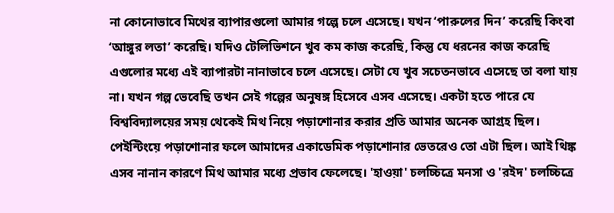না কোনোভাবে মিথের ব্যাপারগুলো আমার গল্পে চলে এসেছে। যখন ‘পারুলের দিন’ করেছি কিংবা ‘আঙ্গুর লতা’ করেছি। যদিও টেলিভিশনে খুব কম কাজ করেছি, কিন্তু যে ধরনের কাজ করেছি এগুলোর মধ্যে এই ব্যাপারটা নানাভাবে চলে এসেছে। সেটা যে খুব সচেতনভাবে এসেছে তা বলা যায় না। যখন গল্প ভেবেছি তখন সেই গল্পের অনুষঙ্গ হিসেবে এসব এসেছে। একটা হতে পারে যে বিশ্ববিদ্যালয়ের সময় থেকেই মিথ নিয়ে পড়াশোনার করার প্রতি আমার অনেক আগ্রহ ছিল। পেইন্টিংয়ে পড়াশোনার ফলে আমাদের একাডেমিক পড়াশোনার ভেতরেও তো এটা ছিল। আই থিঙ্ক এসব নানান কারণে মিথ আমার মধ্যে প্রভাব ফেলেছে। 'হাওয়া' চলচ্চিত্রে মনসা ও 'রইদ' চলচ্চিত্রে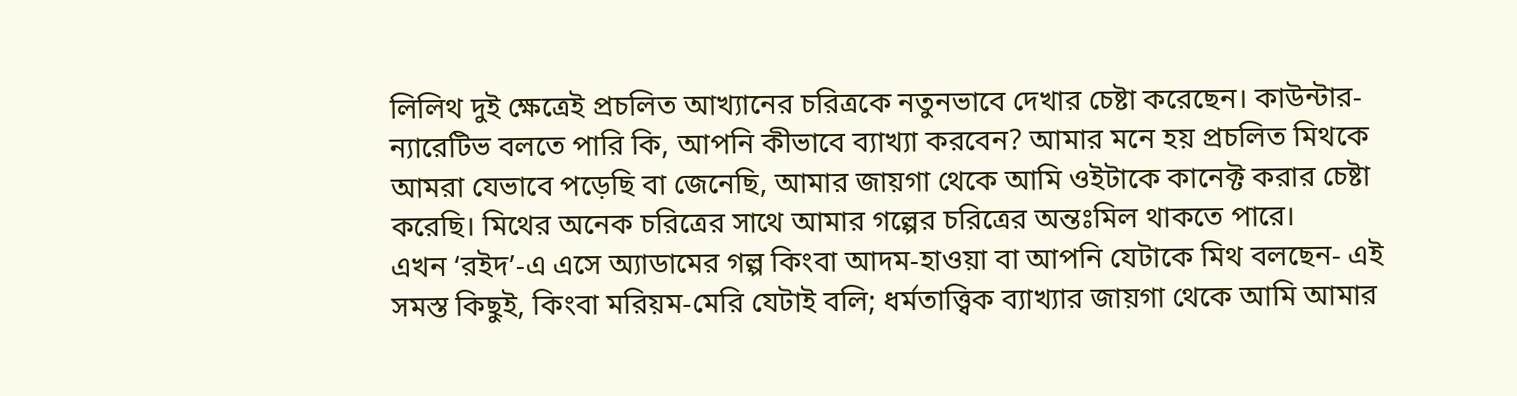লিলিথ দুই ক্ষেত্রেই প্রচলিত আখ্যানের চরিত্রকে নতুনভাবে দেখার চেষ্টা করেছেন। কাউন্টার-ন্যারেটিভ বলতে পারি কি, আপনি কীভাবে ব্যাখ্যা করবেন? আমার মনে হয় প্রচলিত মিথকে আমরা যেভাবে পড়েছি বা জেনেছি, আমার জায়গা থেকে আমি ওইটাকে কানেক্ট করার চেষ্টা করেছি। মিথের অনেক চরিত্রের সাথে আমার গল্পের চরিত্রের অন্তঃমিল থাকতে পারে।
এখন ‘রইদ’-এ এসে অ্যাডামের গল্প কিংবা আদম-হাওয়া বা আপনি যেটাকে মিথ বলছেন- এই সমস্ত কিছুই, কিংবা মরিয়ম-মেরি যেটাই বলি; ধর্মতাত্ত্বিক ব্যাখ্যার জায়গা থেকে আমি আমার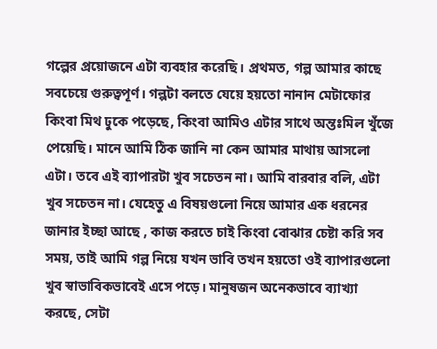গল্পের প্রয়োজনে এটা ব্যবহার করেছি। প্রথমত, গল্প আমার কাছে সবচেয়ে গুরুত্বপূর্ণ। গল্পটা বলতে যেয়ে হয়তো নানান মেটাফোর কিংবা মিথ ঢুকে পড়েছে, কিংবা আমিও এটার সাথে অন্তঃমিল খুঁজে পেয়েছি। মানে আমি ঠিক জানি না কেন আমার মাথায় আসলো এটা। তবে এই ব্যাপারটা খুব সচেতন না। আমি বারবার বলি, এটা খুব সচেতন না। যেহেতু এ বিষয়গুলো নিয়ে আমার এক ধরনের জানার ইচ্ছা আছে , কাজ করতে চাই কিংবা বোঝার চেষ্টা করি সব সময়, তাই আমি গল্প নিয়ে যখন ভাবি তখন হয়তো ওই ব্যাপারগুলো খুব স্বাভাবিকভাবেই এসে পড়ে। মানুষজন অনেকভাবে ব্যাখ্যা করছে, সেটা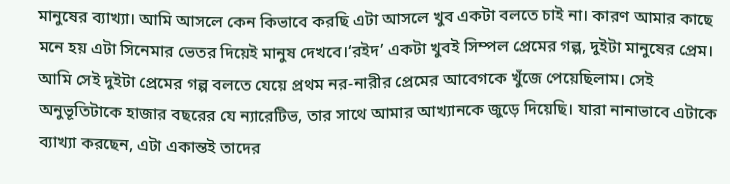মানুষের ব্যাখ্যা। আমি আসলে কেন কিভাবে করছি এটা আসলে খুব একটা বলতে চাই না। কারণ আমার কাছে মনে হয় এটা সিনেমার ভেতর দিয়েই মানুষ দেখবে।‘রইদ’ একটা খুবই সিম্পল প্রেমের গল্প, দুইটা মানুষের প্রেম। আমি সেই দুইটা প্রেমের গল্প বলতে যেয়ে প্রথম নর-নারীর প্রেমের আবেগকে খুঁজে পেয়েছিলাম। সেই অনুভূতিটাকে হাজার বছরের যে ন্যারেটিভ, তার সাথে আমার আখ্যানকে জুড়ে দিয়েছি। যারা নানাভাবে এটাকে ব্যাখ্যা করছেন, এটা একান্তই তাদের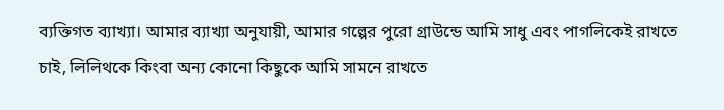ব্যক্তিগত ব্যাখ্যা। আমার ব্যাখ্যা অনুযায়ী, আমার গল্পের পুরো গ্রাউন্ডে আমি সাধু এবং পাগলিকেই রাখতে চাই, লিলিথকে কিংবা অন্য কোনো কিছুকে আমি সামনে রাখতে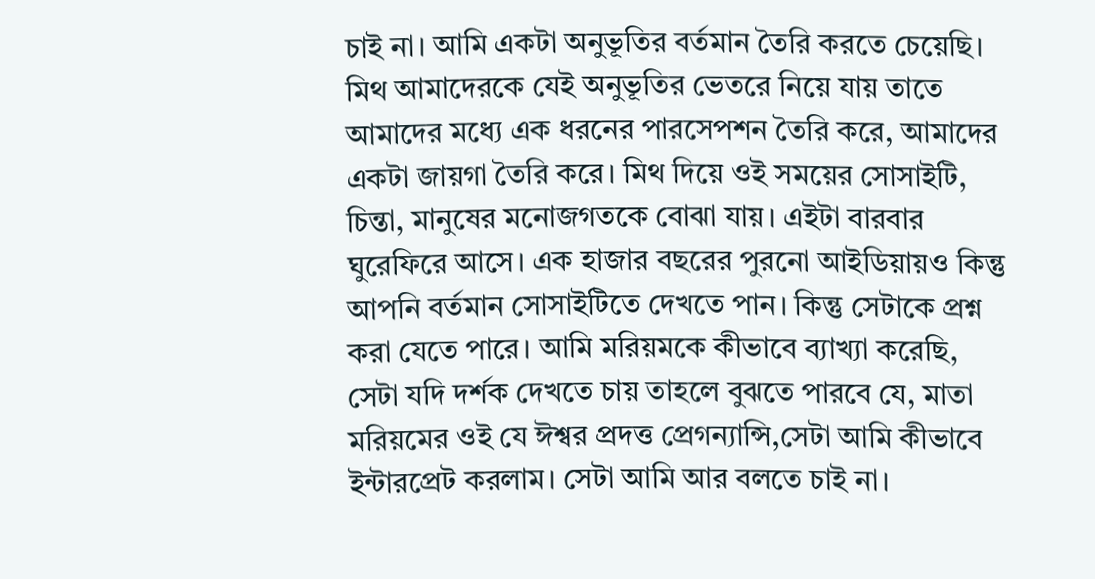চাই না। আমি একটা অনুভূতির বর্তমান তৈরি করতে চেয়েছি। মিথ আমাদেরকে যেই অনুভূতির ভেতরে নিয়ে যায় তাতে আমাদের মধ্যে এক ধরনের পারসেপশন তৈরি করে, আমাদের একটা জায়গা তৈরি করে। মিথ দিয়ে ওই সময়ের সোসাইটি, চিন্তা, মানুষের মনোজগতকে বোঝা যায়। এইটা বারবার ঘুরেফিরে আসে। এক হাজার বছরের পুরনো আইডিয়ায়ও কিন্তু আপনি বর্তমান সোসাইটিতে দেখতে পান। কিন্তু সেটাকে প্রশ্ন করা যেতে পারে। আমি মরিয়মকে কীভাবে ব্যাখ্যা করেছি, সেটা যদি দর্শক দেখতে চায় তাহলে বুঝতে পারবে যে, মাতা মরিয়মের ওই যে ঈশ্বর প্রদত্ত প্রেগন্যান্সি,সেটা আমি কীভাবে ইন্টারপ্রেট করলাম। সেটা আমি আর বলতে চাই না।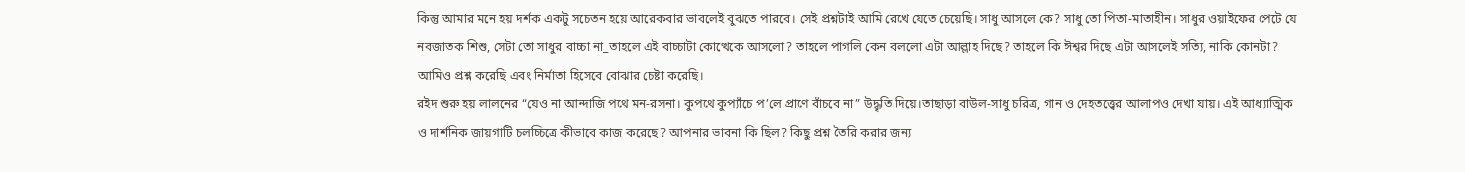কিন্তু আমার মনে হয় দর্শক একটু সচেতন হয়ে আরেকবার ভাবলেই বুঝতে পারবে। সেই প্রশ্নটাই আমি রেখে যেতে চেয়েছি। সাধু আসলে কে? সাধু তো পিতা-মাতাহীন। সাধুর ওয়াইফের পেটে যে নবজাতক শিশু, সেটা তো সাধুর বাচ্চা না_তাহলে এই বাচ্চাটা কোত্থেকে আসলো? তাহলে পাগলি কেন বললো এটা আল্লাহ দিছে? তাহলে কি ঈশ্বর দিছে এটা আসলেই সত্যি, নাকি কোনটা? আমিও প্রশ্ন করেছি এবং নির্মাতা হিসেবে বোঝার চেষ্টা করেছি।
রইদ শুরু হয় লালনের “যেও না আন্দাজি পথে মন-রসনা। কুপথে কুপ্যাঁচে প’লে প্রাণে বাঁচবে না” উদ্ধৃতি দিয়ে।তাছাড়া বাউল-সাধু চরিত্র, গান ও দেহতত্ত্বের আলাপও দেখা যায়। এই আধ্যাত্মিক ও দার্শনিক জায়গাটি চলচ্চিত্রে কীভাবে কাজ করেছে? আপনার ভাবনা কি ছিল? কিছু প্রশ্ন তৈরি করার জন্য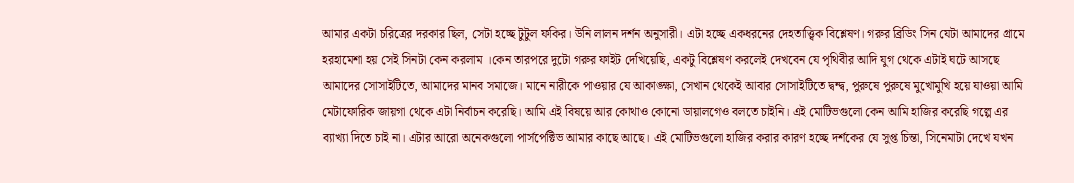আমার একটা চরিত্রের দরকার ছিল, সেটা হচ্ছে টুটুল ফকির। উনি লালন দর্শন অনুসারী। এটা হচ্ছে একধরনের দেহতাত্ত্বিক বিশ্লেষণ। গরুর ব্রিডিং সিন যেটা আমাদের গ্রামে হরহামেশা হয় সেই সিনটা কেন করলাম ।কেন তারপরে দুটো গরুর ফাইট দেখিয়েছি, একটু বিশ্লেষণ করলেই দেখবেন যে পৃথিবীর আদি যুগ থেকে এটাই ঘটে আসছে আমাদের সোসাইটিতে, আমাদের মানব সমাজে। মানে নারীকে পাওয়ার যে আকাঙ্ক্ষা, সেখান থেকেই আবার সোসাইটিতে দ্বন্দ্ব, পুরুষে পুরুষে মুখোমুখি হয়ে যাওয়া আমি মেটাফোরিক জায়গা থেকে এটা নির্বাচন করেছি। আমি এই বিষয়ে আর কোথাও কোনো ডায়ালগেও বলতে চাইনি। এই মোটিভগুলো কেন আমি হাজির করেছি গল্পে এর ব্যাখ্যা দিতে চাই না। এটার আরো অনেকগুলো পার্সপেক্টিভ আমার কাছে আছে। এই মোটিভগুলো হাজির করার কারণ হচ্ছে দর্শকের যে সুপ্ত চিন্তা, সিনেমাটা দেখে যখন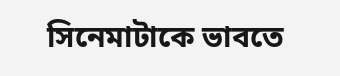সিনেমাটাকে ভাবতে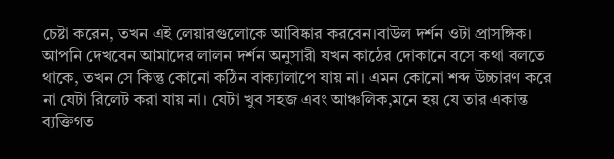চেষ্টা করেন, তখন এই লেয়ারগুলোকে আবিষ্কার করবেন।বাউল দর্শন ওটা প্রাসঙ্গিক। আপনি দেখবেন আমাদের লালন দর্শন অনুসারী যখন কাঠের দোকানে বসে কথা বলতে থাকে, তখন সে কিন্তু কোনো কঠিন বাক্যালাপে যায় না। এমন কোনো শব্দ উচ্চারণ করে না যেটা রিলেট করা যায় না। যেটা খুব সহজ এবং আঞ্চলিক,মনে হয় যে তার একান্ত ব্যক্তিগত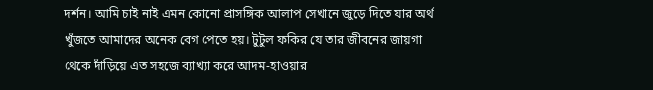দর্শন। আমি চাই নাই এমন কোনো প্রাসঙ্গিক আলাপ সেখানে জুড়ে দিতে যার অর্থ খুঁজতে আমাদের অনেক বেগ পেতে হয়। টুটুল ফকির যে তার জীবনের জায়গা থেকে দাঁড়িয়ে এত সহজে ব্যাখ্যা করে আদম-হাওয়ার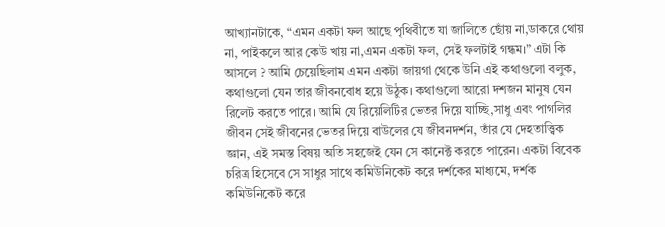আখ্যানটাকে, “এমন একটা ফল আছে পৃথিবীতে যা জালিতে ছোঁয় না,ডাকরে থোয় না, পাইকলে আর কেউ খায় না,এমন একটা ফল, সেই ফলটাই গন্ধম।” এটা কি আসলে ? আমি চেয়েছিলাম এমন একটা জায়গা থেকে উনি এই কথাগুলো বলুক, কথাগুলো যেন তার জীবনবোধ হয়ে উঠুক। কথাগুলো আরো দশজন মানুষ যেন রিলেট করতে পারে। আমি যে রিয়েলিটির ভেতর দিয়ে যাচ্ছি,সাধু এবং পাগলির জীবন সেই জীবনের ভেতর দিয়ে বাউলের যে জীবনদর্শন, তাঁর যে দেহতাত্ত্বিক জ্ঞান, এই সমস্ত বিষয় অতি সহজেই যেন সে কানেক্ট করতে পারেন। একটা বিবেক চরিত্র হিসেবে সে সাধুর সাথে কমিউনিকেট করে দর্শকের মাধ্যমে, দর্শক কমিউনিকেট করে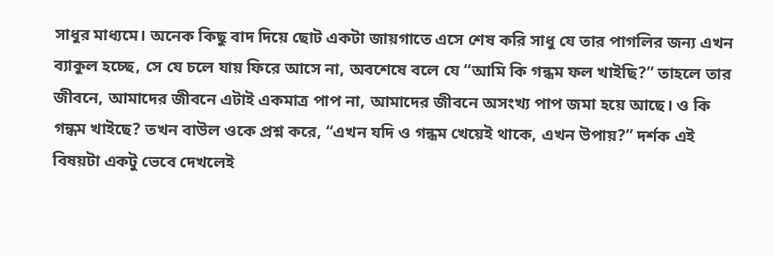সাধুর মাধ্যমে। অনেক কিছু বাদ দিয়ে ছোট একটা জায়গাতে এসে শেষ করি সাধু যে তার পাগলির জন্য এখন ব্যাকুল হচ্ছে, সে যে চলে যায় ফিরে আসে না, অবশেষে বলে যে “আমি কি গন্ধম ফল খাইছি?” তাহলে তার জীবনে, আমাদের জীবনে এটাই একমাত্র পাপ না, আমাদের জীবনে অসংখ্য পাপ জমা হয়ে আছে। ও কি গন্ধম খাইছে? তখন বাউল ওকে প্রশ্ন করে, “এখন যদি ও গন্ধম খেয়েই থাকে, এখন উপায়?” দর্শক এই বিষয়টা একটু ভেবে দেখলেই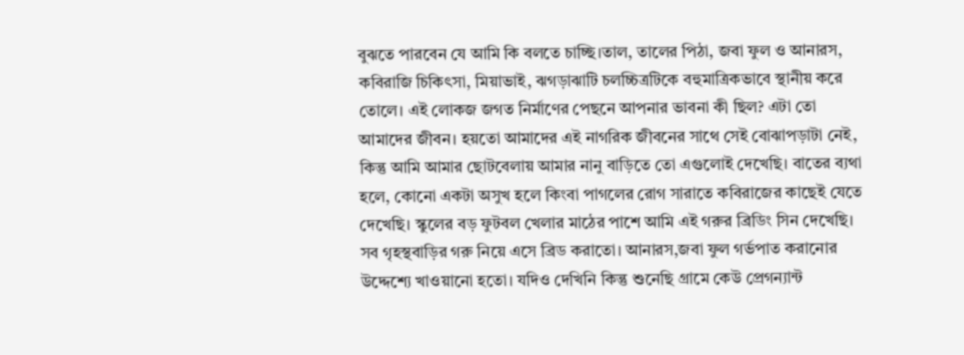বুঝতে পারবেন যে আমি কি বলতে চাচ্ছি।তাল, তালের পিঠা, জবা ফুল ও আনারস, কবিরাজি চিকিৎসা, মিয়াভাই, ঝগড়াঝাটি চলচ্চিত্রটিকে বহুমাত্রিকভাবে স্থানীয় করে তোলে। এই লোকজ জগত নির্মাণের পেছনে আপনার ভাবনা কী ছিল? এটা তো আমাদের জীবন। হয়তো আমাদের এই নাগরিক জীবনের সাথে সেই বোঝাপড়াটা নেই, কিন্তু আমি আমার ছোটবেলায় আমার নানু বাড়িতে তো এগুলোই দেখেছি। বাতের ব্যথা হলে, কোনো একটা অসুখ হলে কিংবা পাগলের রোগ সারাতে কবিরাজের কাছেই যেতে দেখেছি। স্কুলের বড় ফুটবল খেলার মাঠের পাশে আমি এই গরুর ব্রিডিং সিন দেখেছি। সব গৃহস্থবাড়ির গরু নিয়ে এসে ব্রিড করাতো। আনারস,জবা ফুল গর্ভপাত করানোর উদ্দেশ্যে খাওয়ানো হতো। যদিও দেখিনি কিন্তু শুনেছি গ্রামে কেউ প্রেগন্যান্ট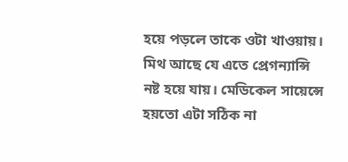হয়ে পড়লে তাকে ওটা খাওয়ায়। মিথ আছে যে এতে প্রেগন্যান্সি নষ্ট হয়ে যায়। মেডিকেল সায়েন্সে হয়তো এটা সঠিক না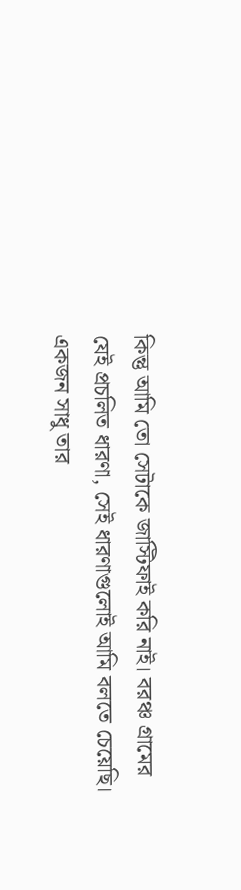কিন্তু আমি তো সেটাকে জাস্টিফাই করি নাই। বরঞ্চ গ্রামের যেই প্রচলিত ধারণা, সেই ধারণাগুলোই আমি বলতে চেয়েছি। একজন সাধু তার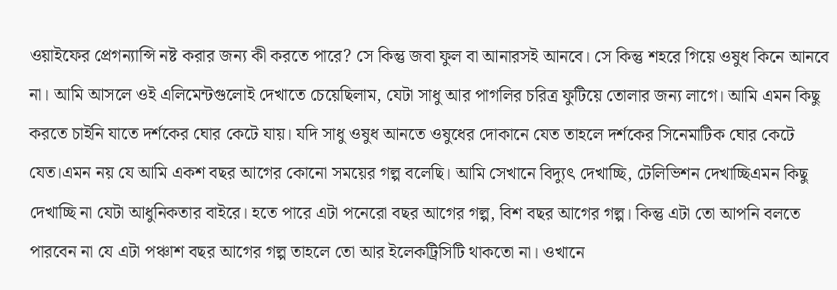ওয়াইফের প্রেগন্যান্সি নষ্ট করার জন্য কী করতে পারে? সে কিন্তু জবা ফুল বা আনারসই আনবে। সে কিন্তু শহরে গিয়ে ওষুধ কিনে আনবে না। আমি আসলে ওই এলিমেন্টগুলোই দেখাতে চেয়েছিলাম, যেটা সাধু আর পাগলির চরিত্র ফুটিয়ে তোলার জন্য লাগে। আমি এমন কিছু করতে চাইনি যাতে দর্শকের ঘোর কেটে যায়। যদি সাধু ওষুধ আনতে ওষুধের দোকানে যেত তাহলে দর্শকের সিনেমাটিক ঘোর কেটে যেত।এমন নয় যে আমি একশ বছর আগের কোনো সময়ের গল্প বলেছি। আমি সেখানে বিদ্যুৎ দেখাচ্ছি, টেলিভিশন দেখাচ্ছিএমন কিছু দেখাচ্ছি না যেটা আধুনিকতার বাইরে। হতে পারে এটা পনেরো বছর আগের গল্প, বিশ বছর আগের গল্প। কিন্তু এটা তো আপনি বলতে পারবেন না যে এটা পঞ্চাশ বছর আগের গল্প তাহলে তো আর ইলেকট্রিসিটি থাকতো না। ওখানে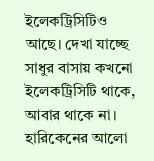ইলেকট্রিসিটিও আছে। দেখা যাচ্ছে সাধুর বাসায় কখনো ইলেকট্রিসিটি থাকে, আবার থাকে না। হারিকেনের আলো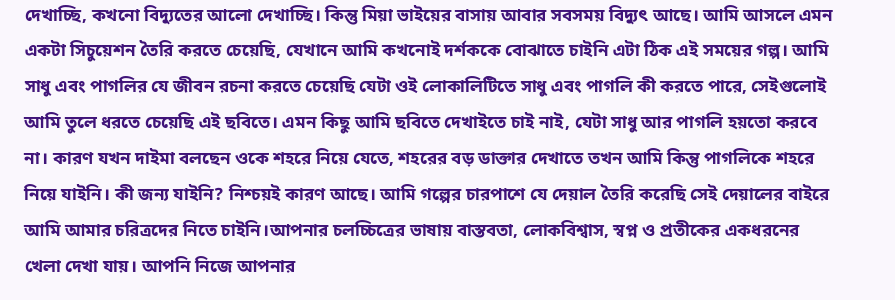দেখাচ্ছি, কখনো বিদ্যুতের আলো দেখাচ্ছি। কিন্তু মিয়া ভাইয়ের বাসায় আবার সবসময় বিদ্যুৎ আছে। আমি আসলে এমন একটা সিচুয়েশন তৈরি করতে চেয়েছি, যেখানে আমি কখনোই দর্শককে বোঝাতে চাইনি এটা ঠিক এই সময়ের গল্প। আমি সাধু এবং পাগলির যে জীবন রচনা করতে চেয়েছি যেটা ওই লোকালিটিতে সাধু এবং পাগলি কী করতে পারে, সেইগুলোই আমি তুলে ধরতে চেয়েছি এই ছবিতে। এমন কিছু আমি ছবিতে দেখাইতে চাই নাই, যেটা সাধু আর পাগলি হয়তো করবে না। কারণ যখন দাইমা বলছেন ওকে শহরে নিয়ে যেতে, শহরের বড় ডাক্তার দেখাতে তখন আমি কিন্তু পাগলিকে শহরে নিয়ে যাইনি। কী জন্য যাইনি? নিশ্চয়ই কারণ আছে। আমি গল্পের চারপাশে যে দেয়াল তৈরি করেছি সেই দেয়ালের বাইরে আমি আমার চরিত্রদের নিতে চাইনি।আপনার চলচ্চিত্রের ভাষায় বাস্তবতা, লোকবিশ্বাস, স্বপ্ন ও প্রতীকের একধরনের খেলা দেখা যায়। আপনি নিজে আপনার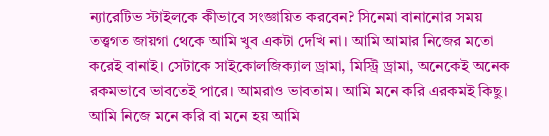ন্যারেটিভ স্টাইলকে কীভাবে সংজ্ঞায়িত করবেন? সিনেমা বানানোর সময় তত্ত্বগত জায়গা থেকে আমি খুব একটা দেখি না। আমি আমার নিজের মতো করেই বানাই। সেটাকে সাইকোলজিক্যাল ড্রামা, মিস্ট্রি ড্রামা, অনেকেই অনেক রকমভাবে ভাবতেই পারে। আমরাও ভাবতাম। আমি মনে করি এরকমই কিছু। আমি নিজে মনে করি বা মনে হয় আমি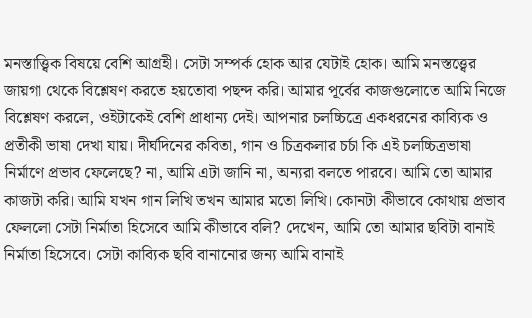মনস্তাত্ত্বিক বিষয়ে বেশি আগ্রহী। সেটা সম্পর্ক হোক আর যেটাই হোক। আমি মনস্তত্ত্বের জায়গা থেকে বিশ্লেষণ করতে হয়তোবা পছন্দ করি। আমার পূর্বের কাজগুলোতে আমি নিজে বিশ্লেষণ করলে, ওইটাকেই বেশি প্রাধান্য দেই। আপনার চলচ্চিত্রে একধরনের কাব্যিক ও প্রতীকী ভাষা দেখা যায়। দীর্ঘদিনের কবিতা, গান ও চিত্রকলার চর্চা কি এই চলচ্চিত্রভাষা নির্মাণে প্রভাব ফেলেছে? না, আমি এটা জানি না, অন্যরা বলতে পারবে। আমি তো আমার কাজটা করি। আমি যখন গান লিখি তখন আমার মতো লিখি। কোনটা কীভাবে কোথায় প্রভাব ফেললো সেটা নির্মাতা হিসেবে আমি কীভাবে বলি? দেখেন, আমি তো আমার ছবিটা বানাই নির্মাতা হিসেবে। সেটা কাব্যিক ছবি বানানোর জন্য আমি বানাই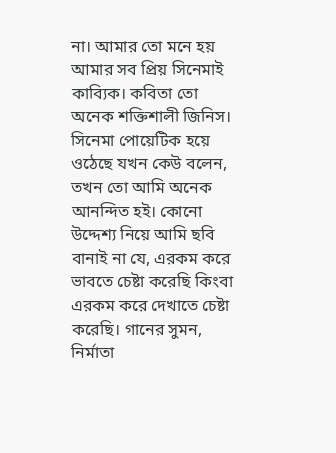না। আমার তো মনে হয় আমার সব প্রিয় সিনেমাই কাব্যিক। কবিতা তো অনেক শক্তিশালী জিনিস। সিনেমা পোয়েটিক হয়ে ওঠেছে যখন কেউ বলেন, তখন তো আমি অনেক আনন্দিত হই। কোনো উদ্দেশ্য নিয়ে আমি ছবি বানাই না যে, এরকম করে ভাবতে চেষ্টা করেছি কিংবা এরকম করে দেখাতে চেষ্টা করেছি। গানের সুমন, নির্মাতা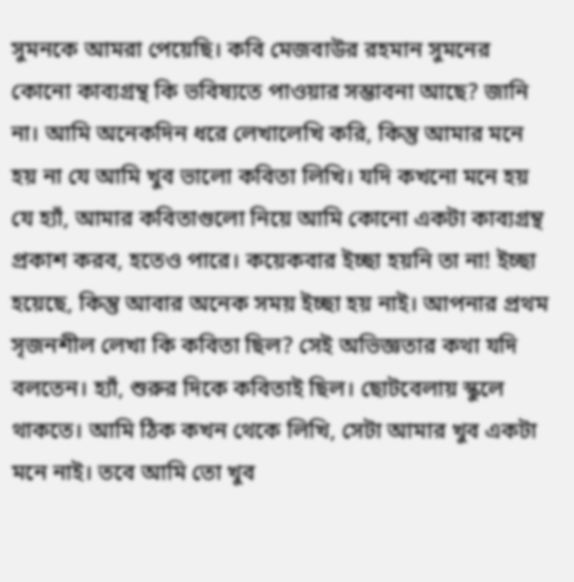সুমনকে আমরা পেয়েছি। কবি মেজবাউর রহমান সুমনের কোনো কাব্যগ্রন্থ কি ভবিষ্যতে পাওয়ার সম্ভাবনা আছে? জানি না। আমি অনেকদিন ধরে লেখালেখি করি, কিন্তু আমার মনে হয় না যে আমি খুব ভালো কবিতা লিখি। যদি কখনো মনে হয় যে হ্যাঁ, আমার কবিতাগুলো নিয়ে আমি কোনো একটা কাব্যগ্রন্থ প্রকাশ করব, হতেও পারে। কয়েকবার ইচ্ছা হয়নি তা না! ইচ্ছা হয়েছে, কিন্তু আবার অনেক সময় ইচ্ছা হয় নাই। আপনার প্রথম সৃজনশীল লেখা কি কবিতা ছিল? সেই অভিজ্ঞতার কথা যদি বলতেন। হ্যাঁ, শুরুর দিকে কবিতাই ছিল। ছোটবেলায় স্কুলে থাকতে। আমি ঠিক কখন থেকে লিখি, সেটা আমার খুব একটা মনে নাই। তবে আমি তো খুব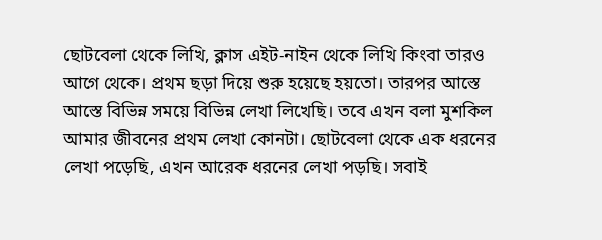ছোটবেলা থেকে লিখি, ক্লাস এইট-নাইন থেকে লিখি কিংবা তারও আগে থেকে। প্রথম ছড়া দিয়ে শুরু হয়েছে হয়তো। তারপর আস্তে আস্তে বিভিন্ন সময়ে বিভিন্ন লেখা লিখেছি। তবে এখন বলা মুশকিল আমার জীবনের প্রথম লেখা কোনটা। ছোটবেলা থেকে এক ধরনের লেখা পড়েছি, এখন আরেক ধরনের লেখা পড়ছি। সবাই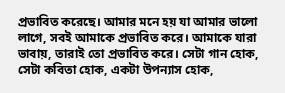প্রভাবিত করেছে। আমার মনে হয় যা আমার ভালো লাগে, সবই আমাকে প্রভাবিত করে। আমাকে যারা ভাবায়, তারাই তো প্রভাবিত করে। সেটা গান হোক, সেটা কবিতা হোক, একটা উপন্যাস হোক,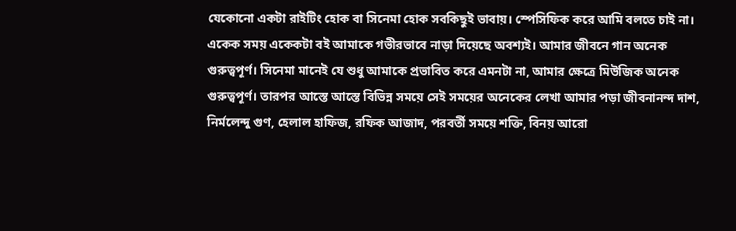যেকোনো একটা রাইটিং হোক বা সিনেমা হোক সবকিছুই ভাবায়। স্পেসিফিক করে আমি বলতে চাই না। একেক সময় একেকটা বই আমাকে গভীরভাবে নাড়া দিয়েছে অবশ্যই। আমার জীবনে গান অনেক গুরুত্বপূর্ণ। সিনেমা মানেই যে শুধু আমাকে প্রভাবিত করে এমনটা না, আমার ক্ষেত্রে মিউজিক অনেক গুরুত্বপূর্ণ। তারপর আস্তে আস্তে বিভিন্ন সময়ে সেই সময়ের অনেকের লেখা আমার পড়া জীবনানন্দ দাশ, নির্মলেন্দু গুণ, হেলাল হাফিজ, রফিক আজাদ, পরবর্তী সময়ে শক্তি, বিনয় আরো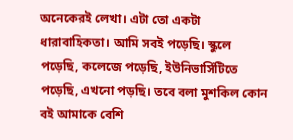অনেকেরই লেখা। এটা তো একটা ধারাবাহিকতা। আমি সবই পড়েছি। স্কুলে পড়েছি, কলেজে পড়েছি, ইউনিভার্সিটিতে পড়েছি, এখনো পড়ছি। তবে বলা মুশকিল কোন বই আমাকে বেশি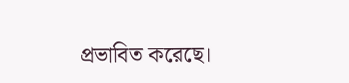প্রভাবিত করেছে।